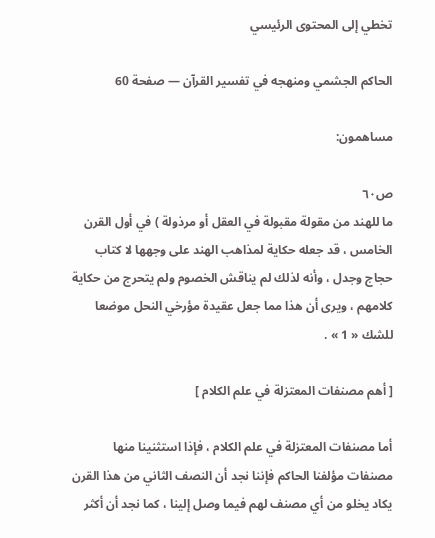تخطي إلى المحتوى الرئيسي

الحاكم الجشمي ومنهجه في تفسير القرآن — صفحة 60

مساهمون:

ص٦٠
ما للهند من مقولة مقبولة في العقل أو مرذولة ) في أول القرن الخامس ، قد جعله حكاية لمذاهب الهند على وجهها لا كتاب حجاج وجدل ، وأنه لذلك لم يناقش الخصوم ولم يتحرج من حكاية كلامهم ، ويرى أن هذا مما جعل عقيدة مؤرخي النحل موضعا للشك « 1 » .

[ أهم مصنفات المعتزلة في علم الكلام ]

أما مصنفات المعتزلة في علم الكلام ، فإذا استثنينا منها مصنفات مؤلفنا الحاكم فإننا نجد أن النصف الثاني من هذا القرن يكاد يخلو من أي مصنف لهم فيما وصل إلينا ، كما نجد أن أكثر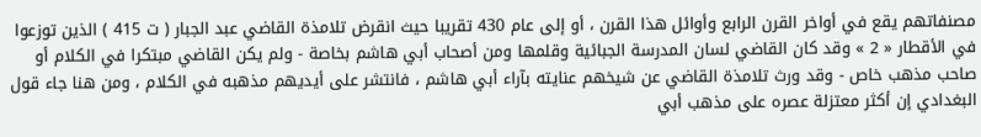مصنفاتهم يقع في أواخر القرن الرابع وأوائل هذا القرن ، أو إلى عام 430 تقريبا حيث انقرض تلامذة القاضي عبد الجبار ( ت 415 ) الذين توزعوا في الأقطار « 2 » وقد كان القاضي لسان المدرسة الجبائية وقلمها ومن أصحاب أبي هاشم بخاصة - ولم يكن القاضي مبتكرا في الكلام أو صاحب مذهب خاص - وقد ورث تلامذة القاضي عن شيخهم عنايته بآراء أبي هاشم ، فانتشر على أيديهم مذهبه في الكلام ، ومن هنا جاء قول البغدادي إن أكثر معتزلة عصره على مذهب أبي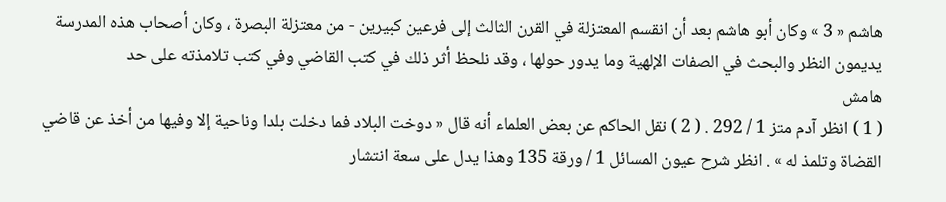هاشم « 3 » وكان أبو هاشم بعد أن انقسم المعتزلة في القرن الثالث إلى فرعين كبيرين - من معتزلة البصرة ، وكان أصحاب هذه المدرسة يديمون النظر والبحث في الصفات الإلهية وما يدور حولها ، وقد نلحظ أثر ذلك في كتب القاضي وفي كتب تلامذته على حد
هامش
( 1 ) انظر آدم متز 1 / 292 . ( 2 ) نقل الحاكم عن بعض العلماء أنه قال « دوخت البلاد فما دخلت بلدا وناحية إلا وفيها من أخذ عن قاضي القضاة وتلمذ له » . انظر شرح عيون المسائل 1 / ورقة 135 وهذا يدل على سعة انتشار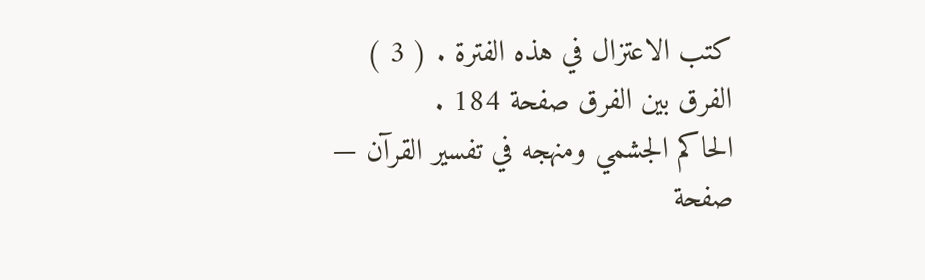كتب الاعتزال في هذه الفترة . ( 3 ) الفرق بين الفرق صفحة 184 .
الحاكم الجشمي ومنهجه في تفسير القرآن — صفحة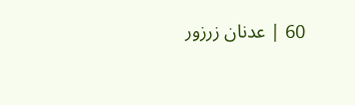60 | عدنان زرزور